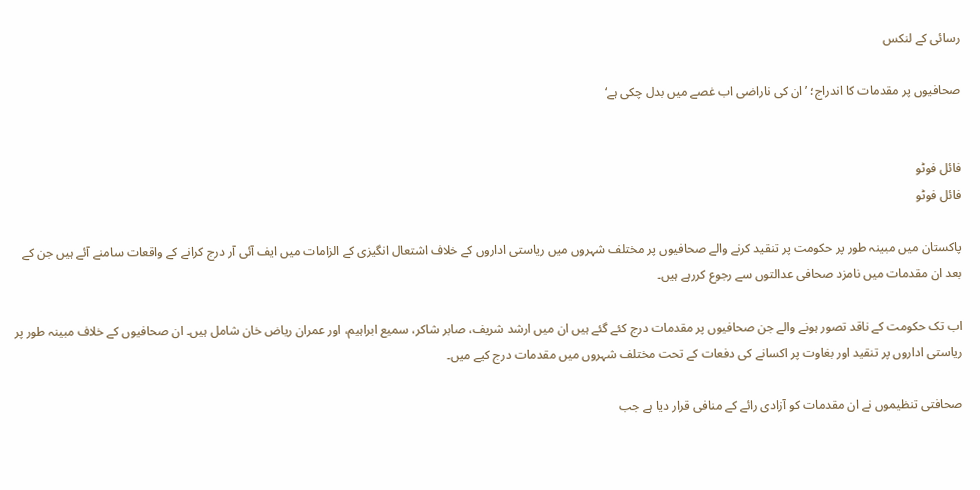رسائی کے لنکس

صحافیوں پر مقدمات کا اندراج؛ ’ان کی ناراضی اب غصے میں بدل چکی ہے‘


فائل فوٹو
فائل فوٹو

پاکستان میں مبینہ طور پر حکومت پر تنقید کرنے والے صحافیوں پر مختلف شہروں میں ریاستی اداروں کے خلاف اشتعال انگیزی کے الزامات میں ایف آئی آر درج کرانے کے واقعات سامنے آئے ہیں جن کے بعد ان مقدمات میں نامزد صحافی عدالتوں سے رجوع کررہے ہیں۔

اب تک حکومت کے ناقد تصور ہونے والے جن صحافیوں پر مقدمات درج کئے گئے ہیں ان میں ارشد شریف، صابر شاکر، سمیع ابراہیم، اور عمران ریاض خان شامل ہیں۔ ان صحافیوں کے خلاف مبینہ طور پر ریاستی اداروں پر تنقید اور بغاوت پر اکسانے کی دفعات کے تحت مختلف شہروں میں مقدمات درج کیے میں۔

صحافتی تنظیموں نے ان مقدمات کو آزادی رائے کے منافی قرار دیا ہے جب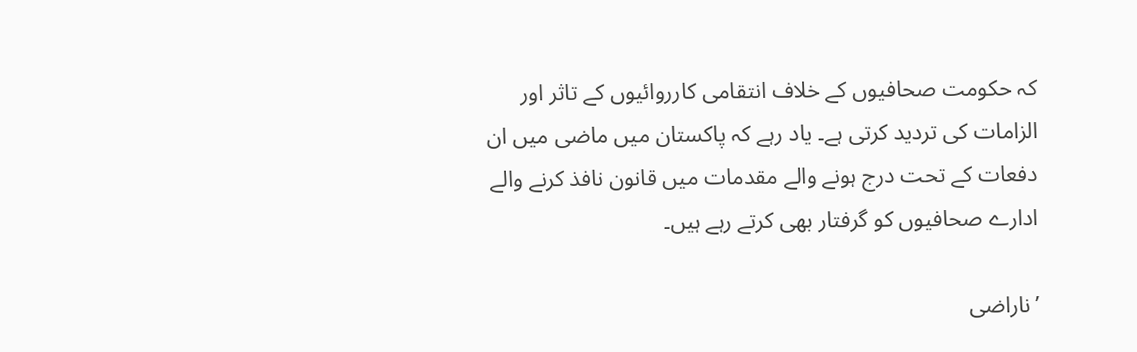کہ حکومت صحافیوں کے خلاف انتقامی کارروائیوں کے تاثر اور الزامات کی تردید کرتی ہے۔ یاد رہے کہ پاکستان میں ماضی میں ان دفعات کے تحت درج ہونے والے مقدمات میں قانون نافذ کرنے والے ادارے صحافیوں کو گرفتار بھی کرتے رہے ہیں۔

’ناراضی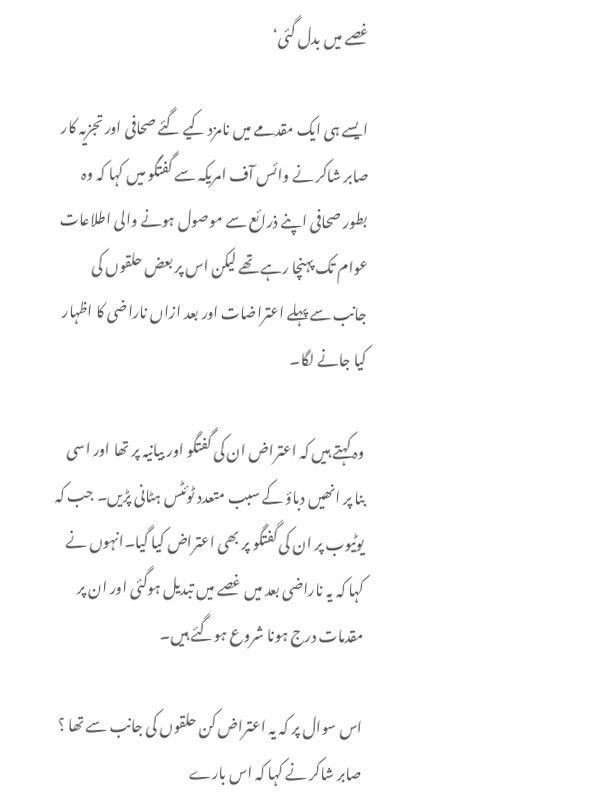غصے میں بدل گئی‘

ایسے ہی ایک مقدمے میں نامزد کیے گئے صحافی اور تجزیہ کار صابر شاکر نے وائس آف امریکہ سے گفتگو میں کہا کہ وہ بطور صحافی اپنے ذرائع سے موصول ہونے والی اطلاعات عوام تک پہنچا رہے تھے لیکن اس پر بعض حلقوں کی جانب سے پہلے اعتراضات اور بعد ازاں ناراضی کا اظہار کیا جانے لگا۔

وہ کہتے ہیں کہ اعتراض ان کی گفتگو اور بیانیہ پر تھا اور اسی بنا پر انھیں دباؤ کے سبب متعدد ٹوئٹس ہٹانی پڑیں۔ جب کہ یوٹیوب پر ان کی گفتگو پر بھی اعتراض کیا گیا۔انہوں نے کہا کہ یہ ناراضی بعد میں غصے میں تبدیل ہوگئی اور ان پر مقدمات درج ہونا شروع ہوگئے ہیں۔

اس سوال پر کہ یہ اعتراض کن حلقوں کی جانب سے تھا ؟ صابر شاکر نے کہا کہ اس بارے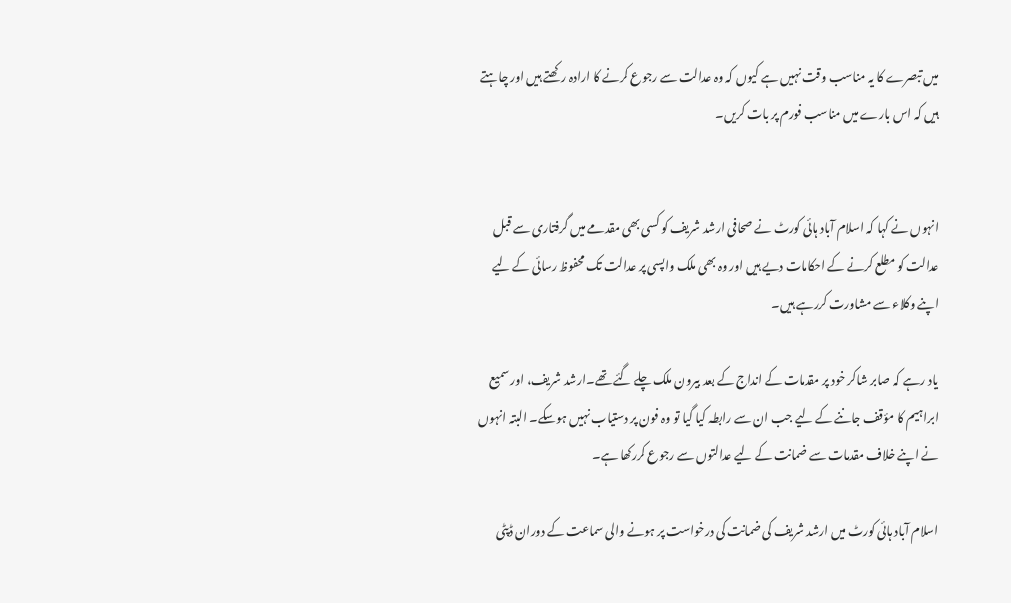میں تبصرے کا یہ مناسب وقت نہیں ہے کیوں کہ وہ عدالت سے رجوع کرنے کا ارادہ رکھتے ہیں اور چاہتے ہیں کہ اس بارے میں مناسب فورم پر بات کریں۔


انہوں نے کہا کہ اسلام آباد ہائی کورٹ نے صحافی ارشد شریف کو کسی بھی مقدمے میں گرفتاری سے قبل عدالت کو مطلع کرنے کے احکامات دیے ہیں اور وہ بھی ملک واپسی پر عدالت تک محفوظ رسائی کے لیے اپنے وکلاء سے مشاورت کررہے ہیں۔

یاد رہے کہ صابر شاکر خود پر مقدمات کے انداج کے بعد بیرون ملک چلے گئے تھے۔ارشد شریف، اور سمیع ابراہیم کا مؤقف جاننے کے لیے جب ان سے رابطہ کیا گیا تو وہ فون پر دستیاب نہیں ہوسکے۔ البتہ انہوں نے اپنے خلاف مقدمات سے ضمانت کے لیے عدالتوں سے رجوع کررکھا ہے۔

اسلام آباد ہائی کورٹ میں ارشد شریف کی ضمانت کی درخواست پر ہونے والی سماعت کے دوران ڈپٹی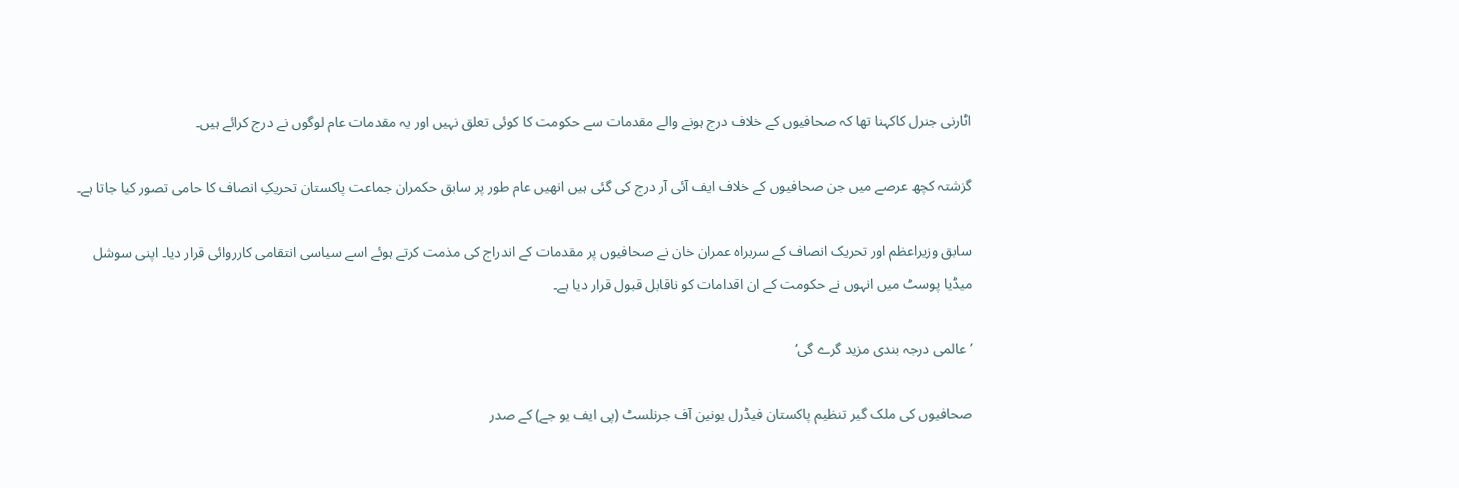اٹارنی جنرل کاکہنا تھا کہ صحافیوں کے خلاف درج ہونے والے مقدمات سے حکومت کا کوئی تعلق نہیں اور یہ مقدمات عام لوگوں نے درج کرائے ہیں۔

گزشتہ کچھ عرصے میں جن صحافیوں کے خلاف ایف آئی آر درج کی گئی ہیں انھیں عام طور پر سابق حکمران جماعت پاکستان تحریکِ انصاف کا حامی تصور کیا جاتا ہے۔

سابق وزیراعظم اور تحریک انصاف کے سربراہ عمران خان نے صحافیوں پر مقدمات کے اندراج کی مذمت کرتے ہوئے اسے سیاسی انتقامی کارروائی قرار دیا۔ اپنی سوشل میڈیا پوسٹ میں انہوں نے حکومت کے ان اقدامات کو ناقابل قبول قرار دیا ہے۔

’عالمی درجہ بندی مزید گرے گی‘

صحافیوں کی ملک گیر تنظیم پاکستان فیڈرل یونین آف جرنلسٹ (پی ایف یو جے) کے صدر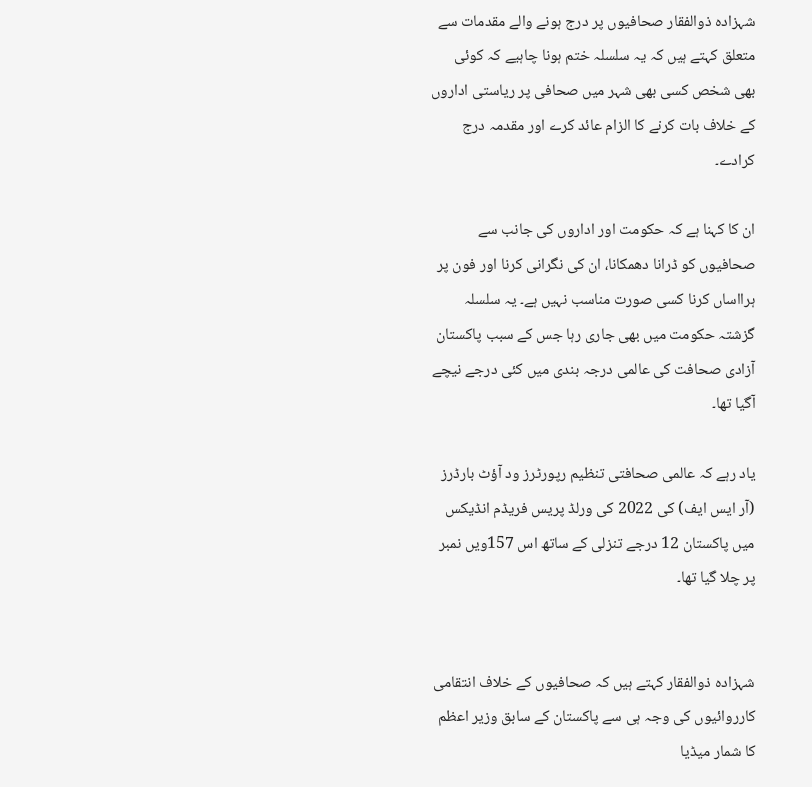شہزادہ ذوالفقار صحافیوں پر درج ہونے والے مقدمات سے متعلق کہتے ہیں کہ یہ سلسلہ ختم ہونا چاہیے کہ کوئی بھی شخص کسی بھی شہر میں صحافی پر ریاستی اداروں کے خلاف بات کرنے کا الزام عائد کرے اور مقدمہ درج کرادے۔

ان کا کہنا ہے کہ حکومت اور اداروں کی جانب سے صحافیوں کو ڈرانا دھمکانا، ان کی نگرانی کرنا اور فون پر ہرااساں کرنا کسی صورت مناسب نہیں ہے۔ یہ سلسلہ گزشتہ حکومت میں بھی جاری رہا جس کے سبب پاکستان آزادی صحافت کی عالمی درجہ بندی میں کئی درجے نیچے آگیا تھا۔

یاد رہے کہ عالمی صحافتی تنظیم رپورٹرز ود آؤٹ بارڈرز (آر ایس ایف) کی 2022 کی ورلڈ پریس فریڈم انڈیکس میں پاکستان 12 درجے تنزلی کے ساتھ اس 157ویں نمبر پر چلا گیا تھا۔


شہزادہ ذوالفقار کہتے ہیں کہ صحافیوں کے خلاف انتقامی کارروائیوں کی وجہ ہی سے پاکستان کے سابق وزیر اعظم کا شمار میڈیا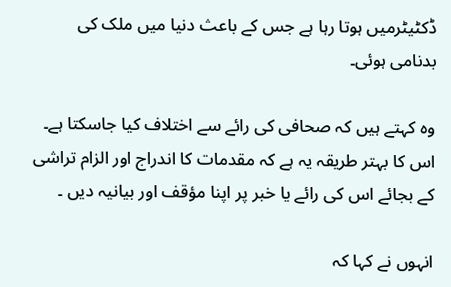ڈکٹیٹرمیں ہوتا رہا ہے جس کے باعث دنیا میں ملک کی بدنامی ہوئی۔

وہ کہتے ہیں کہ صحافی کی رائے سے اختلاف کیا جاسکتا ہے۔ اس کا بہتر طریقہ یہ ہے کہ مقدمات کا اندراج اور الزام تراشی کے بجائے اس کی رائے یا خبر پر اپنا مؤقف اور بیانیہ دیں ۔

انہوں نے کہا کہ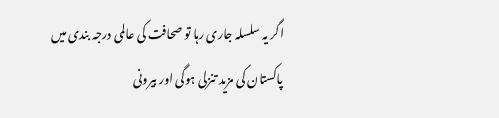اگر یہ سلسلہ جاری رہا تو صحافت کی عالمی درجہ بندی میں پاکستان کی مزید تنزلی ہوگی اور بیرونی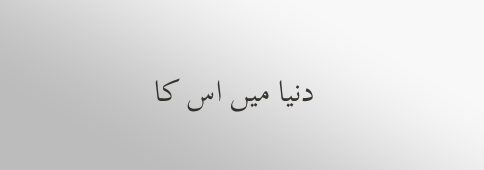دنیا میں اس کا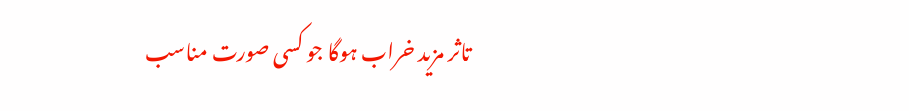تاثر مزید خراب ہوگا جو کسی صورت مناسب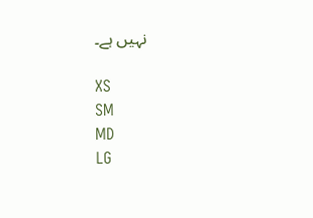نہیں ہے۔

XS
SM
MD
LG